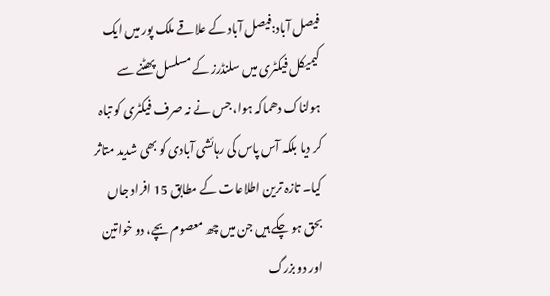فیصل آباد:فیصل آباد کے علاقے ملک پور میں ایک کیمیکل فیکٹری میں سلنڈرز کے مسلسل پھٹنے سے ہولناک دھماکہ ہوا، جس نے نہ صرف فیکٹری کو تباہ کر دیا بلکہ آس پاس کی رہائشی آبادی کو بھی شدید متاثر کیا۔ تازہ ترین اطلاعات کے مطابق 15 افراد جاں بحق ہو چکے ہیں جن میں چھ معصوم بچے، دو خواتین اور دو بزرگ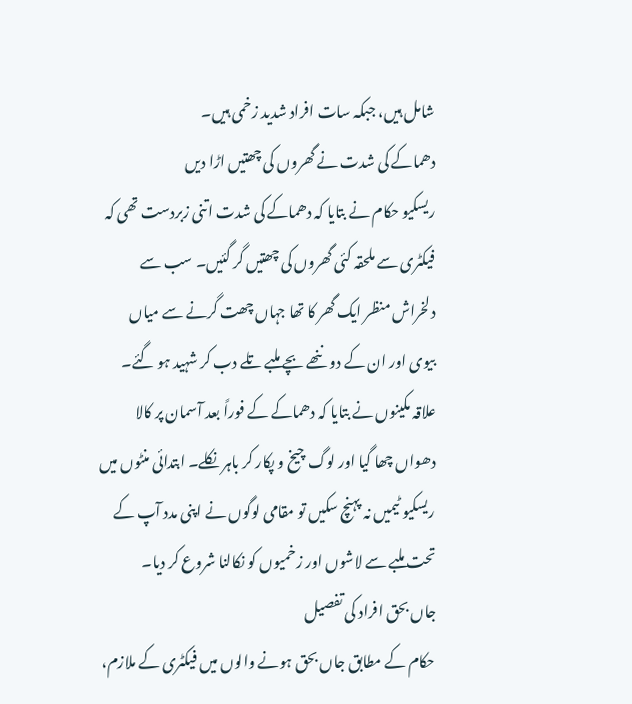شامل ہیں، جبکہ سات افراد شدید زخمی ہیں۔
دھماکے کی شدت نے گھروں کی چھتیں اڑا دیں
ریسکیو حکام نے بتایا کہ دھماکے کی شدت اتنی زبردست تھی کہ فیکٹری سے ملحقہ کئی گھروں کی چھتیں گر گئیں۔ سب سے دلخراش منظر ایک گھر کا تھا جہاں چھت گرنے سے میاں بیوی اور ان کے دو ننھے بچے ملبے تلے دب کر شہید ہو گئے۔
علاقہ مکینوں نے بتایا کہ دھماکے کے فوراً بعد آسمان پر کالا دھواں چھا گیا اور لوگ چیخ و پکار کر باہر نکلے۔ ابتدائی منٹوں میں ریسکیو ٹیمیں نہ پہنچ سکیں تو مقامی لوگوں نے اپنی مدد آپ کے تحت ملبے سے لاشوں اور زخمیوں کو نکالنا شروع کر دیا۔
جاں بحق افراد کی تفصیل
حکام کے مطابق جاں بحق ہونے والوں میں فیکٹری کے ملازم،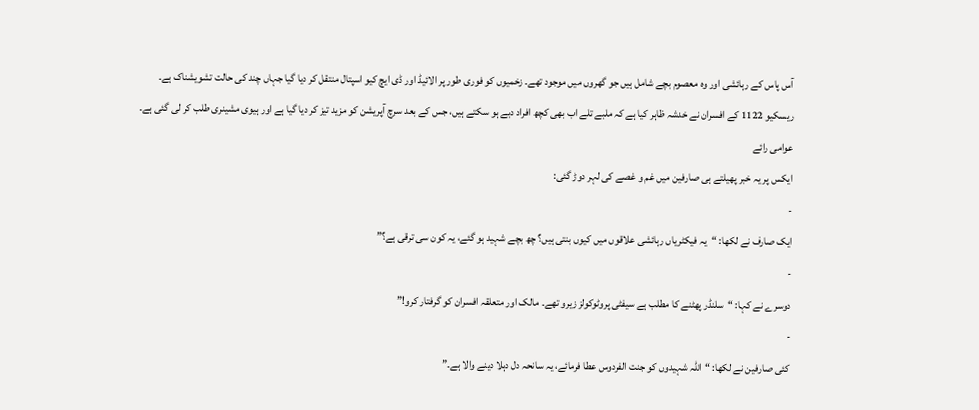آس پاس کے رہائشی اور وہ معصوم بچے شامل ہیں جو گھروں میں موجود تھے۔ زخمیوں کو فوری طور پر الائیڈ اور ڈی ایچ کیو اسپتال منتقل کر دیا گیا جہاں چند کی حالت تشویشناک ہے۔
ریسکیو 1122 کے افسران نے خدشہ ظاہر کیا ہے کہ ملبے تلے اب بھی کچھ افراد دبے ہو سکتے ہیں، جس کے بعد سرچ آپریشن کو مزید تیز کر دیا گیا ہے اور ہیوی مشینری طلب کر لی گئی ہے۔
عوامی رائے
ایکس پر یہ خبر پھیلتے ہی صارفین میں غم و غصے کی لہر دوڑ گئی:
-
ایک صارف نے لکھا: “یہ فیکٹریاں رہائشی علاقوں میں کیوں بنتی ہیں؟ چھ بچے شہید ہو گئے، یہ کون سی ترقی ہے؟”
-
دوسرے نے کہا: “سلنڈر پھٹنے کا مطلب ہے سیفٹی پروٹوکولز زیرو تھے۔ مالک اور متعلقہ افسران کو گرفتار کرو!”
-
کئی صارفین نے لکھا: “اللہ شہیدوں کو جنت الفردوس عطا فرمائے، یہ سانحہ دل دہلا دینے والا ہے۔”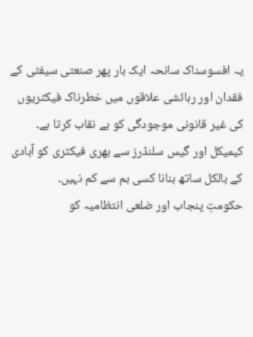یہ افسوسناک سانحہ ایک بار پھر صنعتی سیفٹی کے فقدان اور رہائشی علاقوں میں خطرناک فیکٹریوں کی غیر قانونی موجودگی کو بے نقاب کرتا ہے۔ کیمیکل اور گیس سلنڈرز سے بھری فیکٹری کو آبادی کے بالکل ساتھ بنانا کسی بم سے کم نہیں۔
حکومتِ پنجاب اور ضلعی انتظامیہ کو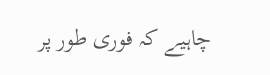چاہیے کہ فوری طور پر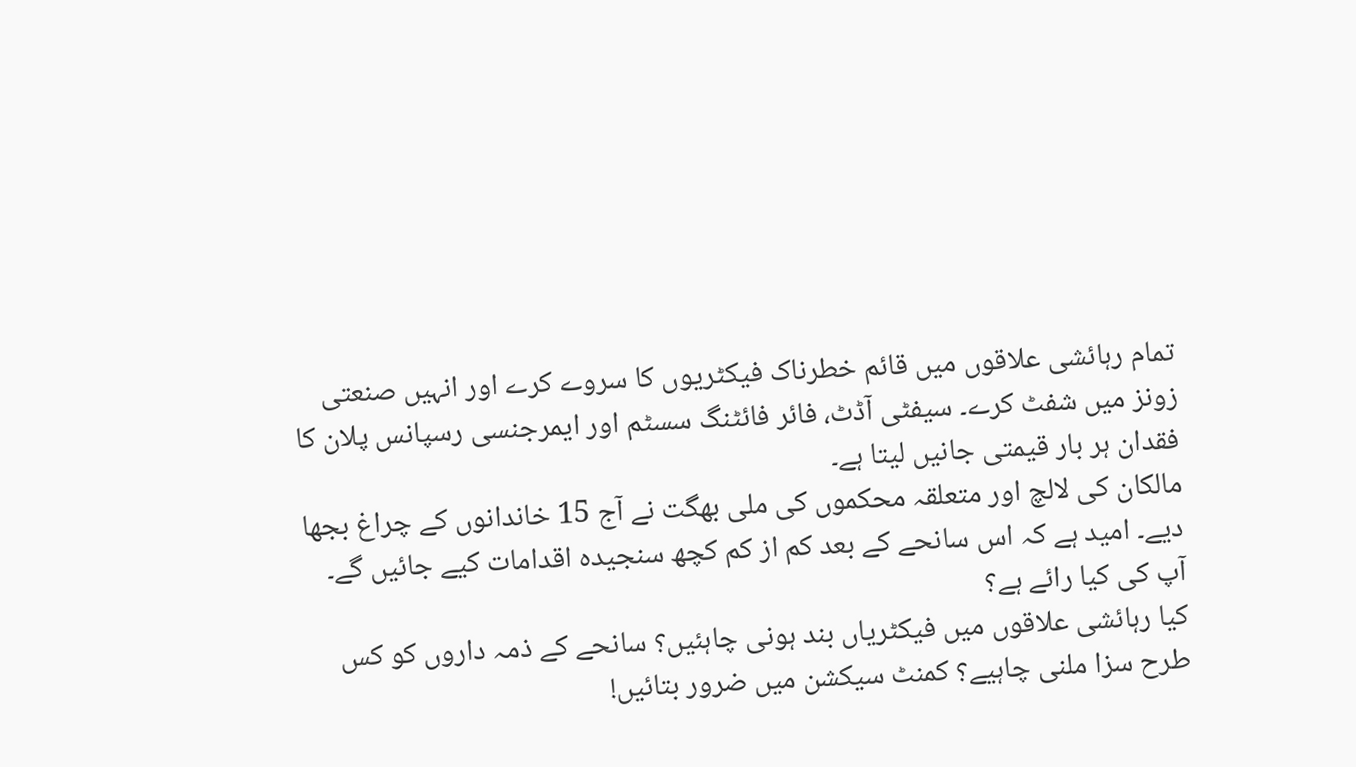تمام رہائشی علاقوں میں قائم خطرناک فیکٹریوں کا سروے کرے اور انہیں صنعتی زونز میں شفٹ کرے۔ سیفٹی آڈٹ، فائر فائٹنگ سسٹم اور ایمرجنسی رسپانس پلان کا فقدان ہر بار قیمتی جانیں لیتا ہے۔
مالکان کی لالچ اور متعلقہ محکموں کی ملی بھگت نے آج 15 خاندانوں کے چراغ بجھا دیے۔ امید ہے کہ اس سانحے کے بعد کم از کم کچھ سنجیدہ اقدامات کیے جائیں گے۔
آپ کی کیا رائے ہے؟
کیا رہائشی علاقوں میں فیکٹریاں بند ہونی چاہئیں؟ سانحے کے ذمہ داروں کو کس طرح سزا ملنی چاہیے؟ کمنٹ سیکشن میں ضرور بتائیں!